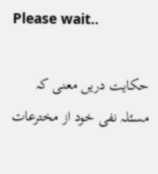Please wait..

حکایت دریں معنی کہ مسئلہ نفی خود از مخترعات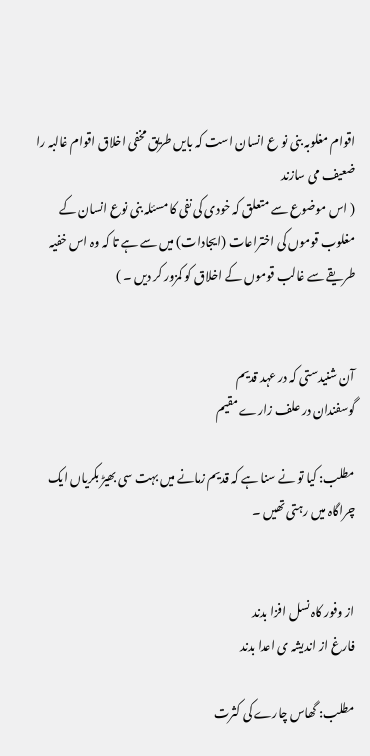اقوام مغلوبہ بنی نو ع انسان است کہ بایں طریق مخفی اخلاق اقوام غالبہ را ضعیف می سازند
( اس موضوع سے متعلق کہ خودی کی نفی کا مسئلہ بنی نوع انسان کے مغلوب قوموں کی اختراعات (ایجادات) میں سے ہے تا کہ وہ اس خفیہ طریقے سے غالب قوموں کے اخلاق کو کمزور کر دیں ۔ )


آن شنیدستی کہ در عہد قدیم
گوسفندان در علف زارے مقیم

مطلب: کیا تو نے سنا ہے کہ قدیم زمانے میں بہت سی بھیڑ بکریاں ایک چراگاہ میں رہتی تھیں ۔


از وفور کاہ نسل افزا بدند
فارغ از اندیشہ ی اعدا بدند

مطلب: گھاس چارے کی کثرت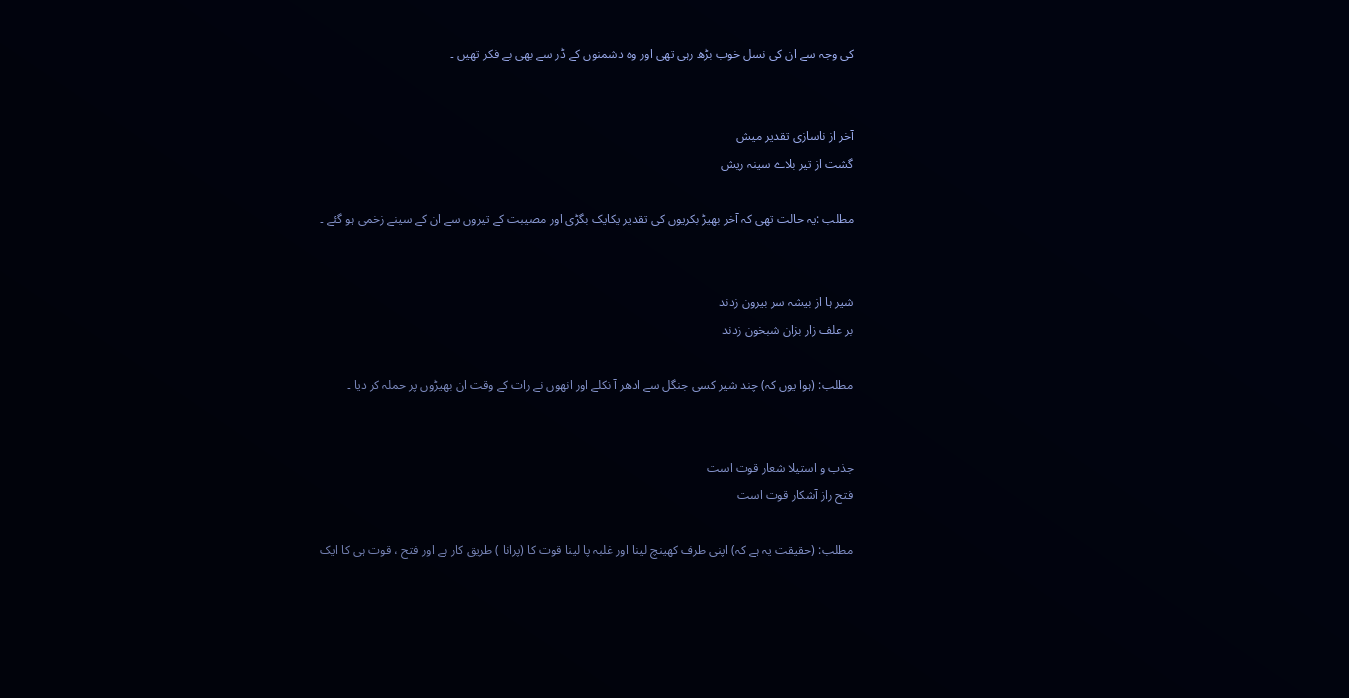کی وجہ سے ان کی نسل خوب بڑھ رہی تھی اور وہ دشمنوں کے ڈر سے بھی بے فکر تھیں ۔


آخر از ناسازی تقدیر میش
گشت از تیر بلاے سینہ ریش

مطلب :یہ حالت تھی کہ آخر بھیڑ بکریوں کی تقدیر یکایک بگڑی اور مصیبت کے تیروں سے ان کے سینے زخمی ہو گئے ۔


شیر ہا از بیشہ سر بیرون زدند
بر علف زار بزان شبخون زدند

مطلب: (ہوا یوں کہ) چند شیر کسی جنگل سے ادھر آ نکلے اور انھوں نے رات کے وقت ان بھیڑوں پر حملہ کر دیا ۔


جذب و استیلا شعار قوت است
فتح راز آشکار قوت است

مطلب: (حقیقت یہ ہے کہ) اپنی طرف کھینچ لینا اور غلبہ پا لینا قوت کا (پرانا ) طریق کار ہے اور فتح ، قوت ہی کا ایک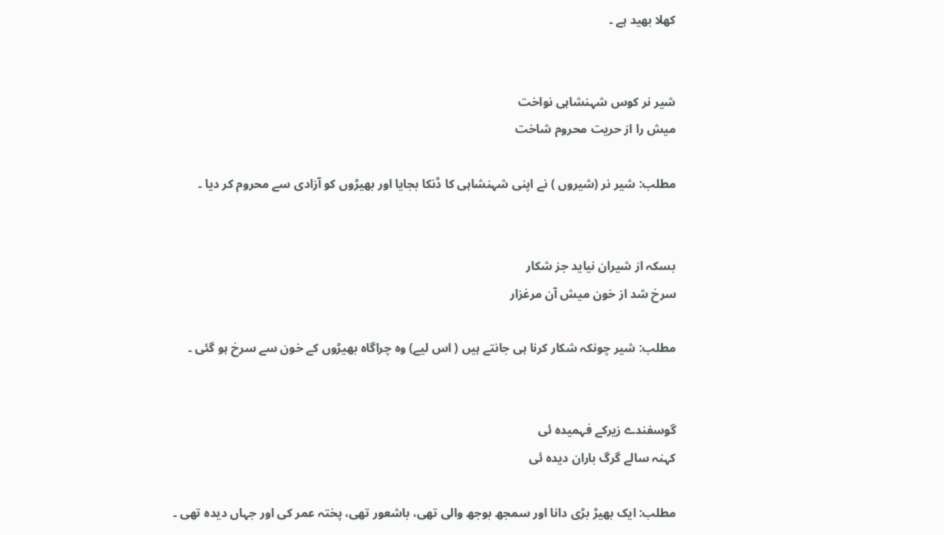کھلا بھید ہے ۔


شیر نر کوس شہنشاہی نواخت
میش را از حریت محروم شاخت

مطلب: شیر نر (شیروں ) نے اپنی شہنشاہی کا ڈنکا بجایا اور بھیڑوں کو آزادی سے محروم کر دیا ۔


بسکہ از شیران نیاید جز شکار
سرخ شد از خون میش آن مرغزار

مطلب: شیر چونکہ شکار کرنا ہی جانتے ہیں ( اس لیے) وہ چراگاہ بھیڑوں کے خون سے سرخ ہو گئی ۔


گوسفندے زیرکے فہمیدہ ئی
کہنہ سالے گرگ باران دیدہ ئی

مطلب: ایک بھیڑ بڑی دانا اور سمجھ بوجھ والی تھی، باشعور تھی، پختہ عمر کی اور جہاں دیدہ تھی ۔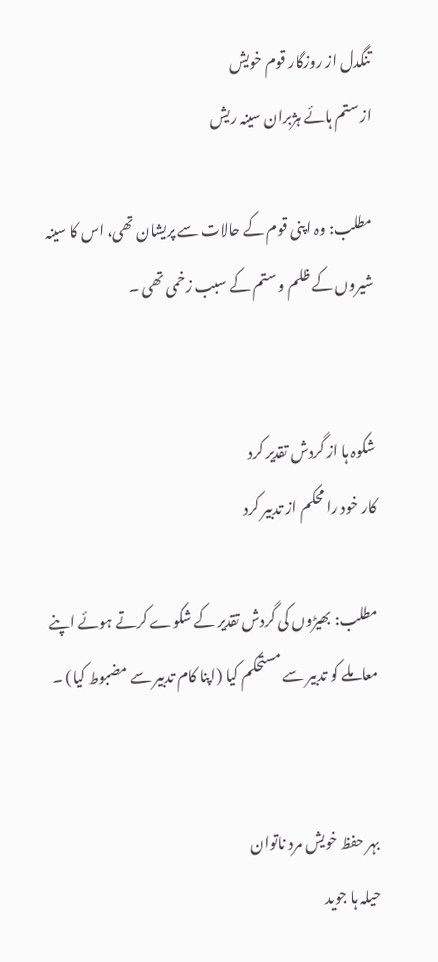تنگدل از روزگار قوم خویش
از ستم ہائے ہژبران سینہ ریش

مطلب: وہ اپنی قوم کے حالات سے پریشان تھی، اس کا سینہ شیروں کے ظلم و ستم کے سبب زخمی تھی ۔


شکوہ ہا از گردش تقدیر کرد
کار خود را محکم از تدبیر کرد

مطلب: بھیڑوں کی گردش تقدیر کے شکوے کرتے ہوئے اپنے معاملے کو تدبیر سے مستحکم کیا (اپنا کام تدبیر سے مضبوط کیا) ۔


بہر حفظ خویش مرد ناتوان
حیلہ ہا جوید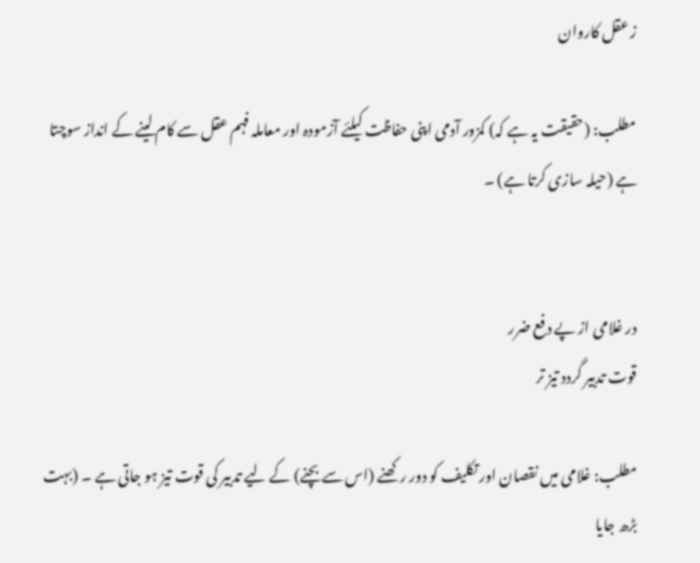ز عقل کاروان

مطلب: (حقیقت یہ ہے کہ) کمزور آدمی اپنی حفاظت کیلئے آزمودہ اور معاملہ فہم عقل سے کام لینے کے انداز سوچتا ہے (حیلہ سازی کرتا ہے) ۔


در غلامی از پے دفع ضرر
قوت تدبیر گردد تیز تر

مطلب: غلامی میں نقصان اور تکلیف کو دور رکھنے (اس سے بچنے) کے لیے تدبیر کی قوت تیز ہو جاتی ہے ۔ (بہت بڑھ جایا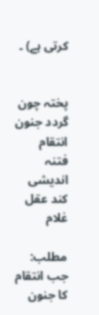کرتی ہے) ۔


پختہ چون گردد جنون انتقام
فتنہ اندیشی کند عقل غلام

مطلب: جب انتقام کا جنون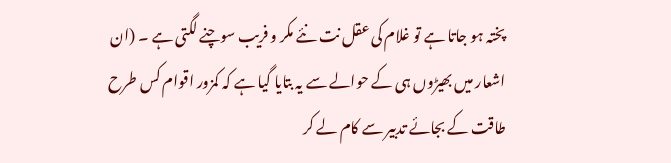پختہ ہو جاتا ہے تو غلام کی عقل نت نئے مکر و فریب سوچنے لگتی ہے ۔ (ان اشعار میں بھیڑوں ہی کے حوالے سے یہ بتایا گیا ہے کہ کمزور اقوام کس طرح طاقت کے بجائے تدبیر سے کام لے کر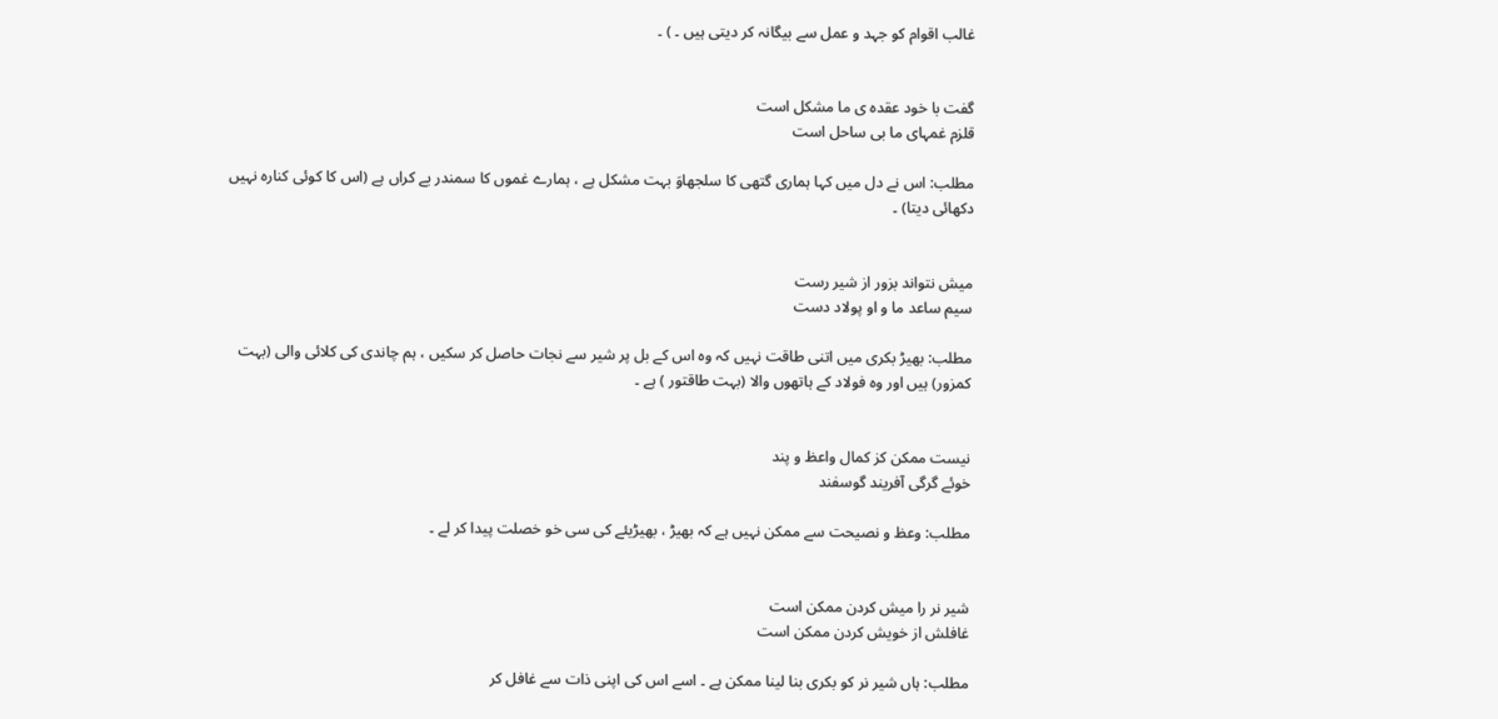غالب اقوام کو جہد و عمل سے بیگانہ کر دیتی ہیں ۔ ) ۔


گفت با خود عقدہ ی ما مشکل است
قلزم غمہای ما بی ساحل است

مطلب: اس نے دل میں کہا ہماری گتھی کا سلجھاوَ بہت مشکل ہے ، ہمارے غموں کا سمندر بے کراں ہے (اس کا کوئی کنارہ نہیں دکھائی دیتا) ۔


میش نتواند بزور از شیر رست
سیم ساعد ما و او پولاد دست

مطلب: بھیڑ بکری میں اتنی طاقت نہیں کہ وہ اس کے بل پر شیر سے نجات حاصل کر سکیں ، ہم چاندی کی کلائی والی (بہت کمزور) ہیں اور وہ فولاد کے ہاتھوں والا (بہت طاقتور ) ہے ۔


نیست ممکن کز کمال واعظ و پند
خوئے گرگی آفریند گوسفند

مطلب: وعظ و نصیحت سے ممکن نہیں ہے کہ بھیڑ ، بھیڑیئے کی سی خو خصلت پیدا کر لے ۔


شیر نر را میش کردن ممکن است
غافلش از خویش کردن ممکن است

مطلب: ہاں شیر نر کو بکری بنا لینا ممکن ہے ۔ اسے اس کی اپنی ذات سے غافل کر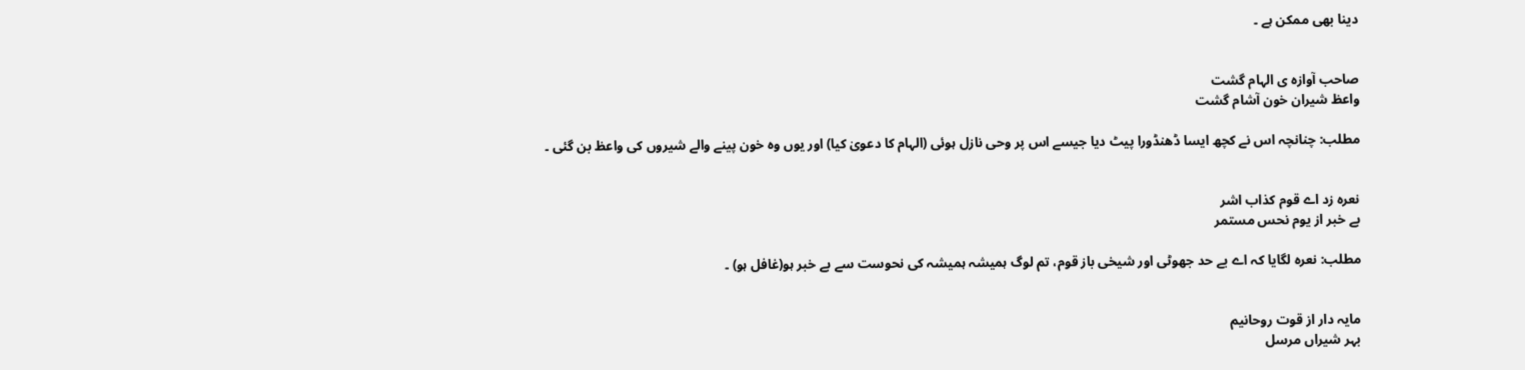دینا بھی ممکن ہے ۔


صاحب آوازہ ی الہام گشت
واعظ شیران خون آشام گشت

مطلب: چنانچہ اس نے کچھ ایسا ڈھنڈورا پیٹ دیا جیسے اس پر وحی نازل ہوئی (الہام کا دعویٰ کیا) اور یوں وہ خون پینے والے شیروں کی واعظ بن گئی ۔


نعرہ زد اے قوم کذاب اشر
بے خبر از یوم نحس مستمر

مطلب: نعرہ لگایا کہ اے بے حد جھوٹی اور شیخی باز قوم، تم لوگ ہمیشہ ہمیشہ کی نحوست سے بے خبر ہو(غافل ہو) ۔


مایہ دار از قوت روحانیم
بہر شیراں مرسل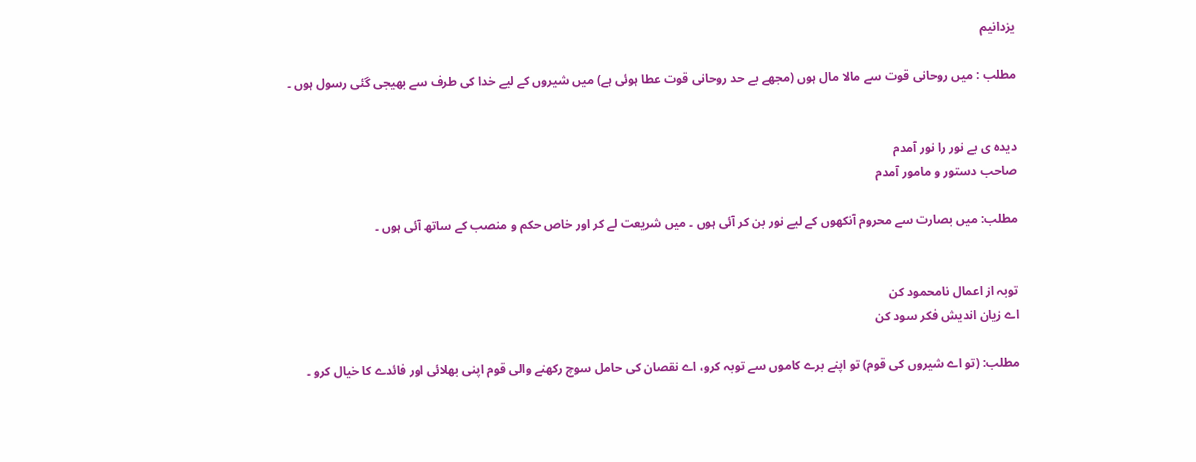یزدانیم

مطلب : میں روحانی قوت سے مالا مال ہوں (مجھے بے حد روحانی قوت عطا ہوئی ہے) میں شیروں کے لیے خدا کی طرف سے بھیجی گئی رسول ہوں ۔


دیدہ ی بے نور را نور آمدم
صاحب دستور و مامور آمدم

مطلب: میں بصارت سے محروم آنکھوں کے لیے نور بن کر آئی ہوں ۔ میں شریعت لے کر اور خاص حکم و منصب کے ساتھ آئی ہوں ۔


توبہ از اعمال نامحمود کن
اے زیان اندیش فکر سود کن

مطلب: (تو اے شیروں کی قوم) تو اپنے برے کاموں سے توبہ کرو، اے نقصان کی حامل سوچ رکھنے والی قوم اپنی بھلائی اور فائدے کا خیال کرو ۔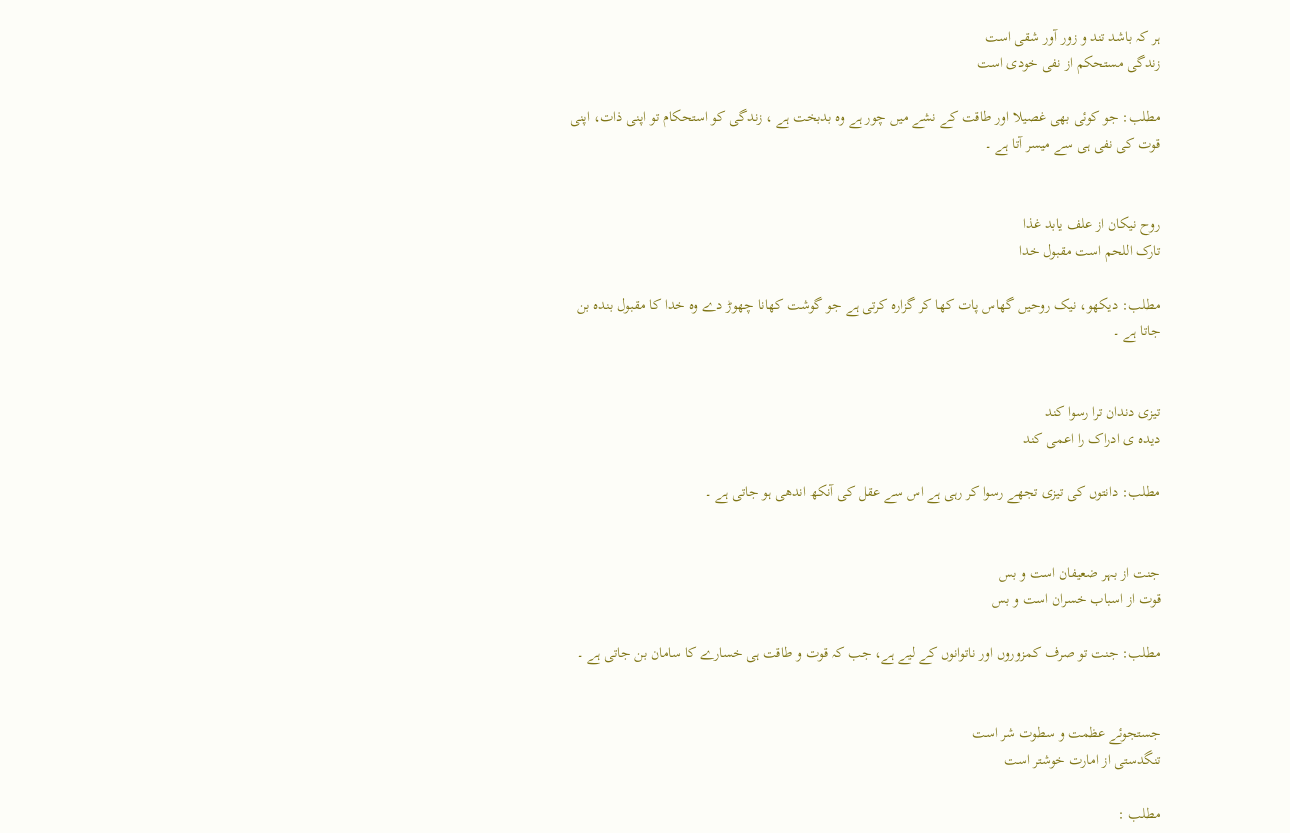ہر کہ باشد تند و زور آور شقی است
زندگی مستحکم از نفی خودی است

مطلب: جو کوئی بھی غصیلا اور طاقت کے نشے میں چور ہے وہ بدبخت ہے ، زندگی کو استحکام تو اپنی ذات، اپنی قوت کی نفی ہی سے میسر آتا ہے ۔


روح نیکان از علف یابد غذا
تارک اللحم است مقبول خدا

مطلب: دیکھو، نیک روحیں گھاس پات کھا کر گزارہ کرتی ہے جو گوشت کھانا چھوڑ دے وہ خدا کا مقبول بندہ بن جاتا ہے ۔


تیزی دندان ترا رسوا کند
دیدہ ی ادراک را اعمی کند

مطلب: دانتوں کی تیزی تجھے رسوا کر رہی ہے اس سے عقل کی آنکھ اندھی ہو جاتی ہے ۔


جنت از بہر ضعیفان است و بس
قوت از اسباب خسران است و بس

مطلب: جنت تو صرف کمزوروں اور ناتوانوں کے لیے ہے، جب کہ قوت و طاقت ہی خسارے کا سامان بن جاتی ہے ۔


جستجوئے عظمت و سطوت شر است
تنگدستی از امارت خوشتر است

مطلب :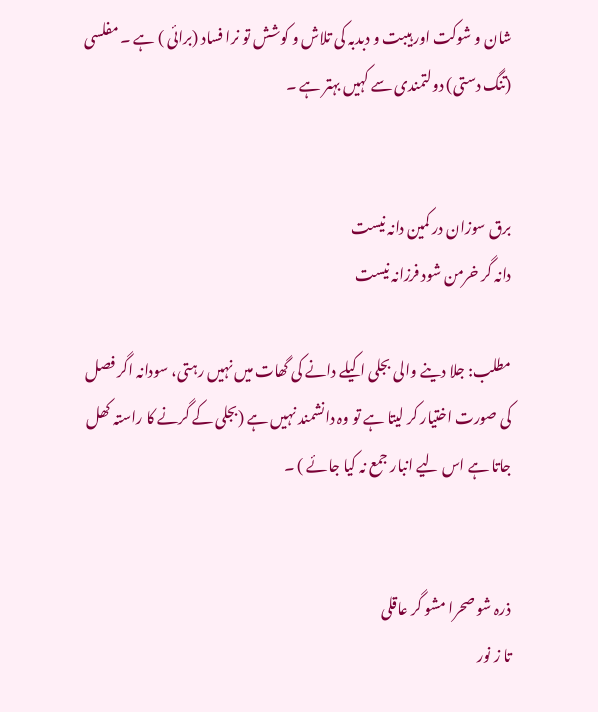شان و شوکت اور ہیبت و دبدبہ کی تلاش و کوشش تو نرا فساد (برائی ) ہے ۔ مفلسی (تنگ دستی) دولتمندی سے کہیں بہتر ہے ۔


برق سوزان در کمین دانہ نیست
دانہ گر خرمن شود فرزانہ نیست

مطلب: جلا دینے والی بجلی اکیلے دانے کی گھات میں نہیں رہتی، سودانہ اگر فصل کی صورت اختیار کر لیتا ہے تو وہ دانشمند نہیں ہے (بجلی کے گرنے کا راستہ کھل جاتا ہے اس لیے انبار جمع نہ کیا جائے ) ۔


ذرہ شو صحرا مشو گر عاقلی
تا ز نور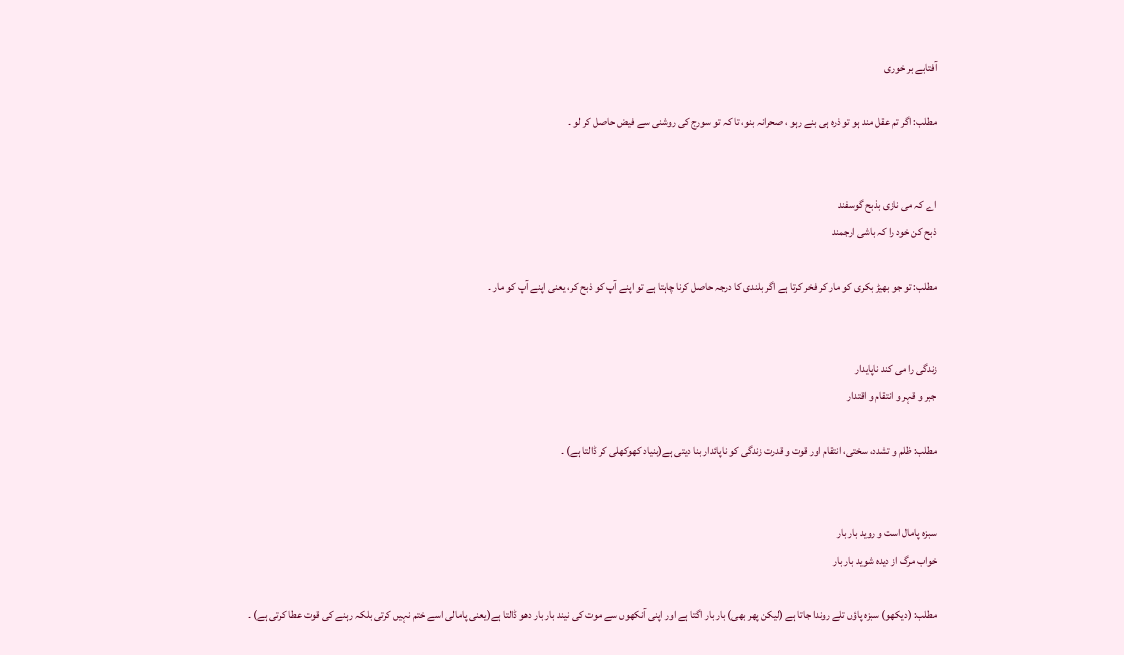آفتابے بر خوری

مطلب: اگر تم عقل مند ہو تو ذرہ ہی بنے رہو ، صحرانہ بنو، تا کہ تو سورج کی روشنی سے فیض حاصل کر لو ۔


اے کہ می نازی بذبح گوسفند
ذبح کن خود را کہ باشی ارجمند

مطلب: تو جو بھیڑ بکری کو مار کر فخر کرتا ہے اگر بلندی کا درجہ حاصل کرنا چاہتا ہے تو اپنے آپ کو ذبح کر، یعنی اپنے آپ کو مار ۔


زندگی را می کند ناپایدار
جبر و قہر و انتقام و اقتدار

مطلب: ظلم و تشدد، سختی، انتقام اور قوت و قدرت زندگی کو ناپائدار بنا دیتی ہے(بنیاد کھوکھلی کر ڈالتا ہے) ۔


سبزہ پامال است و روید بار بار
خواب مرگ از دیدہ شوید بار بار

مطلب: (دیکھو) سبزہ پاؤں تلے روندا جاتا ہے (لیکن پھر بھی) بار بار اگتا ہے اور اپنی آنکھوں سے موت کی نیند بار بار دھو ڈالتا ہے(یعنی پامالی اسے ختم نہیں کرتی بلکہ رہنے کی قوت عطا کرتی ہے) ۔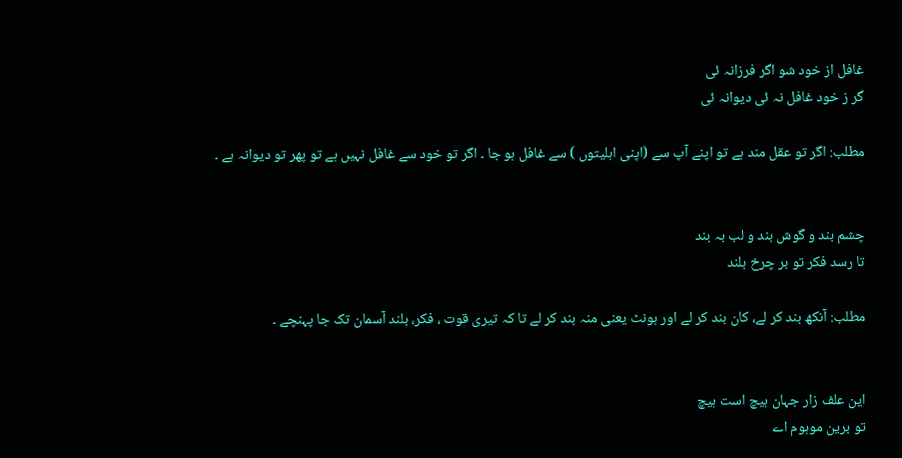غافل از خود شو اگر فرزانہ ئی
گر ز خود غافل نہ ئی دیوانہ ئی

مطلب: اگر تو عقل مند ہے تو اپنے آپ سے (اپنی اہلیتوں ) سے غافل ہو جا ۔ اگر تو خود سے غافل نہیں ہے تو پھر تو دیوانہ ہے ۔


چشم بند و گوش بند و لب بہ بند
تا رسد فکر تو بر چرخ بلند

مطلب: آنکھ بند کر لے، کان بند کر لے اور ہونٹ یعنی منہ بند کر لے تا کہ تیری قوت ، فکر، بلند آسمان تک جا پہنچے ۔


این علف زار جہان ہیچ است ہیچ
تو برین موہوم اے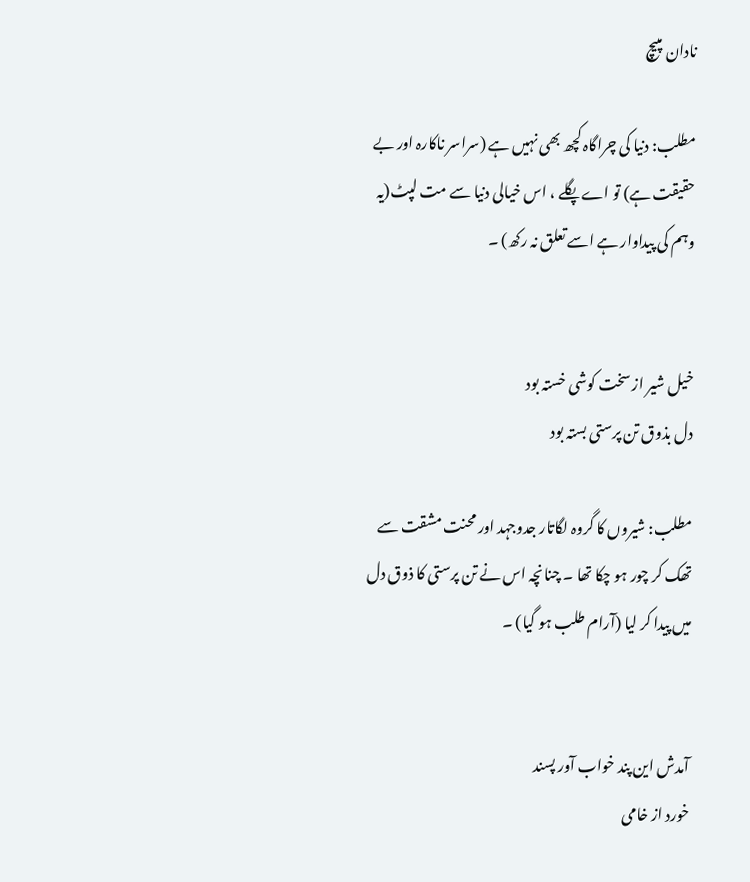نادان مپیچ

مطلب: دنیا کی چراگاہ کچھ بھی نہیں ہے (سراسر ناکارہ اور بے حقیقت ہے) تو اے پگلے ، اس خیالی دنیا سے مت لپٹ(یہ وہم کی پیداوار ہے اسے تعلق نہ رکھ) ۔


خیل شیر از سخت کوشی خستہ بود
دل بذوق تن پرستی بستہ بود

مطلب: شیروں کا گروہ لگاتار جدوجہد اور محنت مشقت سے تھک کر چور ہو چکا تھا ۔ چنانچہ اس نے تن پرستی کا ذوق دل میں پیدا کر لیا (آرام طلب ہو گیا) ۔


آمدش این پند خواب آور پسند
خورد از خامی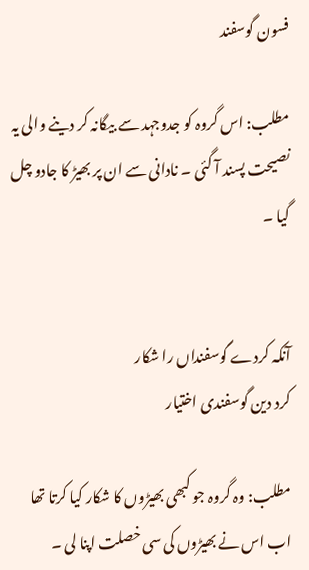فسون گوسفند

مطلب: اس گروہ کو جدوجہد سے بیگانہ کر دینے والی یہ نصیحت پسند آ گئی ۔ نادانی سے ان پر بھیڑ کا جادو چل گیا ۔


آنکہ کردے گوسفنداں را شکار
کرد دین گوسفندی اختیار

مطلب: وہ گروہ جو کبھی بھیڑوں کا شکار کیا کرتا تھا اب اس نے بھیڑوں کی سی خصلت اپنا لی ۔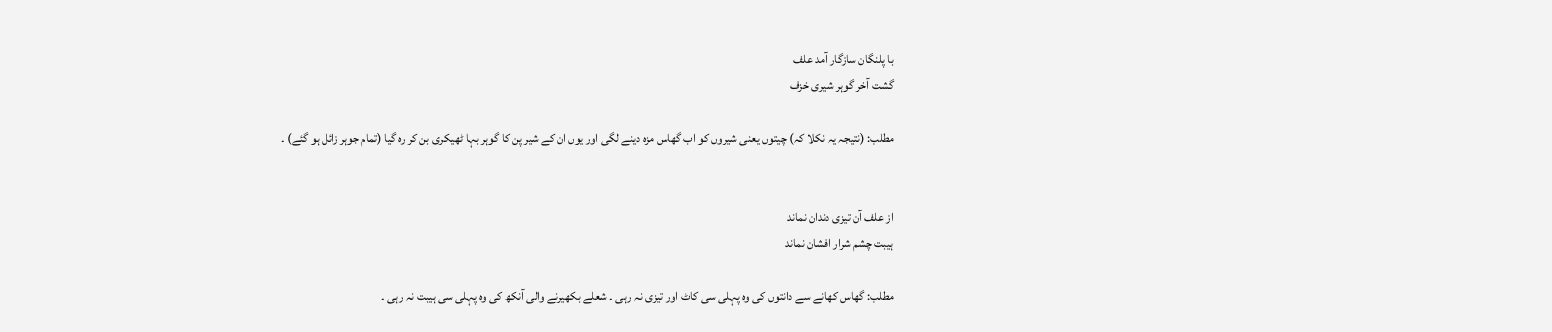با پلنگان سازگار آمد علف
گشت آخر گوہر شیری خزف

مطلب: (نتیجہ یہ نکلا کہ) چیتوں یعنی شیروں کو اب گھاس مزہ دینے لگی اور یوں ان کے شیر پن کا گوہر بہا ٹھیکری بن کر رہ گیا (تمام جوہر زائل ہو گئے) ۔


از علف آن تیزی دندان نماند
ہیبت چشم شرار افشان نماند

مطلب: گھاس کھانے سے دانتوں کی وہ پہلی سی کاٹ اور تیزی نہ رہی ۔ شعلے بکھیرنے والی آنکھ کی وہ پہلی سی ہیبت نہ رہی ۔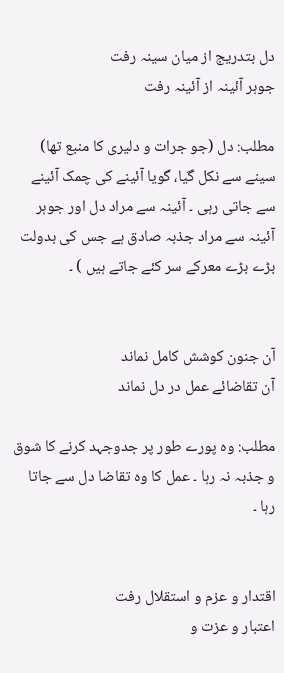دل بتدریج از میان سینہ رفت
جوہر آئینہ از آئینہ رفت

مطلب: دل (جو جرات و دلیری کا منبع تھا) سینے سے نکل گیا، گویا آئینے کی چمک آئینے سے جاتی رہی ۔ آئینہ سے مراد دل اور جوہر آئینہ سے مراد جذبہ صادق ہے جس کی بدولت بڑے بڑے معرکے سر کئے جاتے ہیں ) ۔


آن جنون کوشش کامل نماند
آن تقاضائے عمل در دل نماند

مطلب: وہ پورے طور پر جدوجہد کرنے کا شوق و جذبہ نہ رہا ۔ عمل کا وہ تقاضا دل سے جاتا رہا ۔


اقتدار و عزم و استقلال رفت
اعتبار و عزت و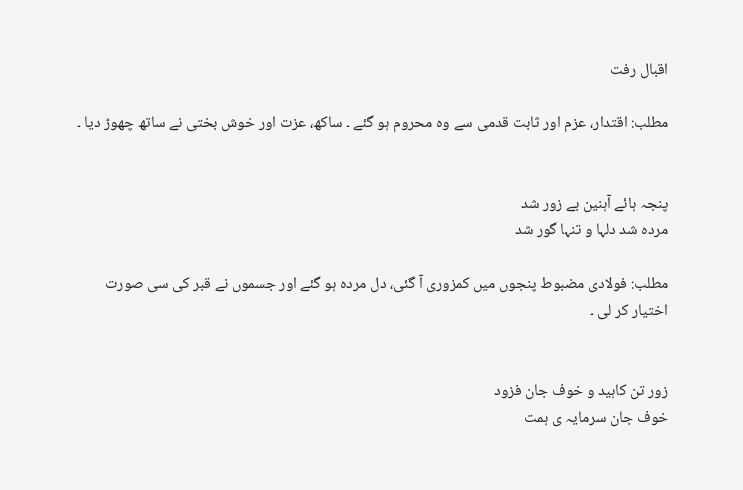اقبال رفت

مطلب: اقتدار، عزم اور ثابت قدمی سے وہ محروم ہو گئے ۔ ساکھ، عزت اور خوش بختی نے ساتھ چھوڑ دیا ۔


پنجہ ہائے آہنین بے زور شد
مردہ شد دلہا و تنہا گور شد

مطلب: فولادی مضبوط پنجوں میں کمزوری آ گئی، دل مردہ ہو گئے اور جسموں نے قبر کی سی صورت اختیار کر لی ۔


زور تن کاہید و خوف جان فزود
خوف جان سرمایہ ی ہمت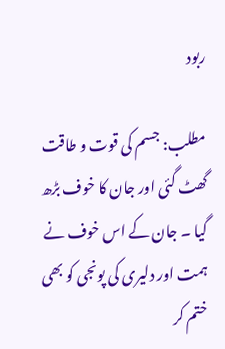ربود

مطلب: جسم کی قوت و طاقت گھٹ گئی اور جان کا خوف بڑھ گیا ۔ جان کے اس خوف نے ہمت اور دلیری کی پونجی کو بھی ختم کر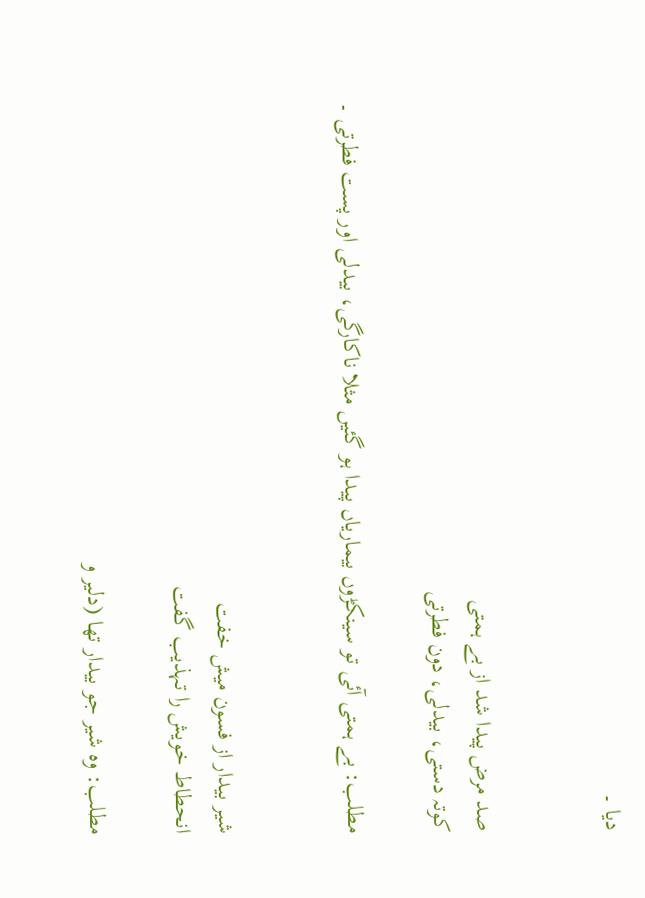دیا ۔


صد مرض پیدا شد از بے ہمتی
کوتہ دستی، بیدلی، دون فطرتی

مطلب: بے ہمتی آئی تو سینکڑوں بیماریاں پیدا ہو گئیں مثلا ناکارگی، بیدلی اور پست فطرتی ۔


شیر بیدار از فسون میش خفت
انحطاط خویش را تہذیب گفت

مطلب: وہ شیر جو بیدار تھا (دلیر و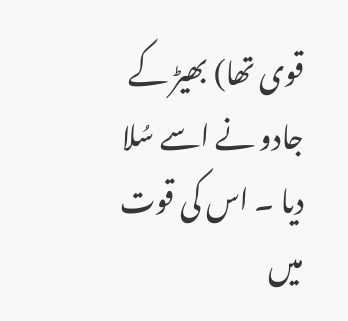قوی تھا) بھیڑ کے جادو نے اسے سُلا دیا ۔ اس کی قوت میں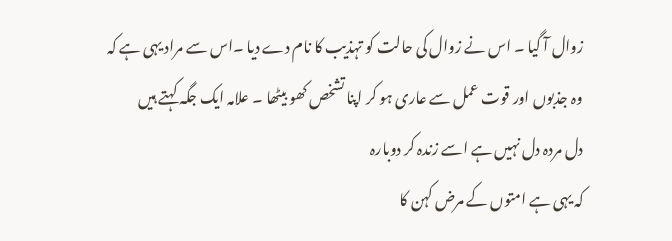زوال آ گیا ۔ اس نے زوال کی حالت کو تہذیب کا نام دے دیا ۔اس سے مراد یہی ہے کہ وہ جذبوں اور قوت عمل سے عاری ہو کر اپنا تشخص کھو بیٹھا ۔ علامہ ایک جگہ کہتے ہیں
دل مردہ دل نہیں ہے اسے زندہ کر دوبارہ
کہ یہی ہے امتوں کے مرض کہن کا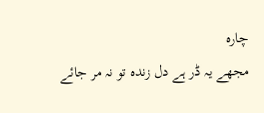چارہ
مجھے یہ ڈر ہے دل زندہ تو نہ مر جائے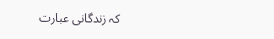کہ زندگانی عبارت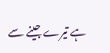ہے تیرے جینے سے